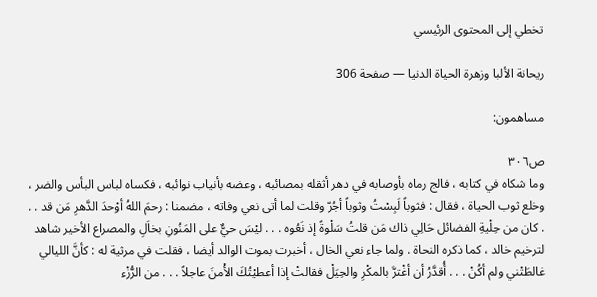تخطي إلى المحتوى الرئيسي

ريحانة الألبا وزهرة الحياة الدنيا — صفحة 306

مساهمون:

ص٣٠٦
وما شكاه في كتابه ، فالج رماه بأوصابه في دهر أثقله بمصائبه ، وعضه بأنياب نوائبه ، فكساه لباس البأس والضر ، وخلع ثوب الحياة ، فقال : فثوباً لَبِسْتُ وثوباً أجُرّ وقلت لما أتى نعي وفاته ، مضمنا : رحمَ اللهُ أوْحدَ الدَّهرِ مَن قد . . . كان من حِلْيةِ الفضائل حَالِي ذاك مَن قلتُ سَلْوةً إذ نَعُوه . . . ليْسَ حيٌّ على المَنُونِ بخاَلِ والمصراع الأخير شاهد لترخيم خالد ، كما ذكره النحاة . ولما جاء نعي الخال ، أخبرت بموت الوالد أيضا ، فقلت في مرثية له : كأنَّ الليالي غالطَتْني ولم أكُنْ . . . أُقدَّرُ أن أغْترَّ بالمكْرِ والحِيَلْ فقالتْ إذا أعطيْتُكَ الأْمنَ عاجلاً . . . من الرُّزْء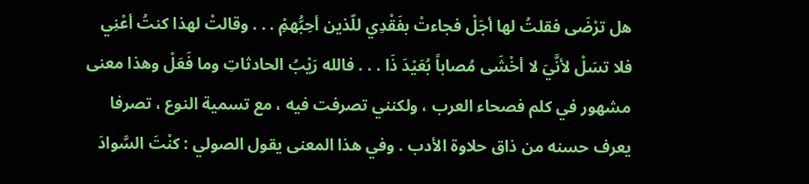هل ترْضَى فقلتُ لها أجَلْ فجاءتْ بفَقْدِي للّذين أحِبُّهمِْ . . . وقالتْ لهذا كنتُ أعْنِي فلا تسَلْ لأنَّيَ لا أخْشَى مُصاباً بُعَيْدَ ذَا . . . فالله رَيْبُ الحادثاتِ وما فَعَلْ وهذا معنى مشهور في كلم فصحاء العرب ، ولكنني تصرفت فيه ، مع تسمية النوع ، تصرفا يعرف حسنه من ذاق حلاوة الأدب . وفي هذا المعنى يقول الصولي : كنْتَ السَّوادَ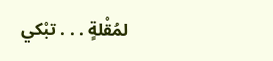لمُقْلةٍ . . . تبْكي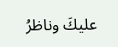عليكَ وناظرُ